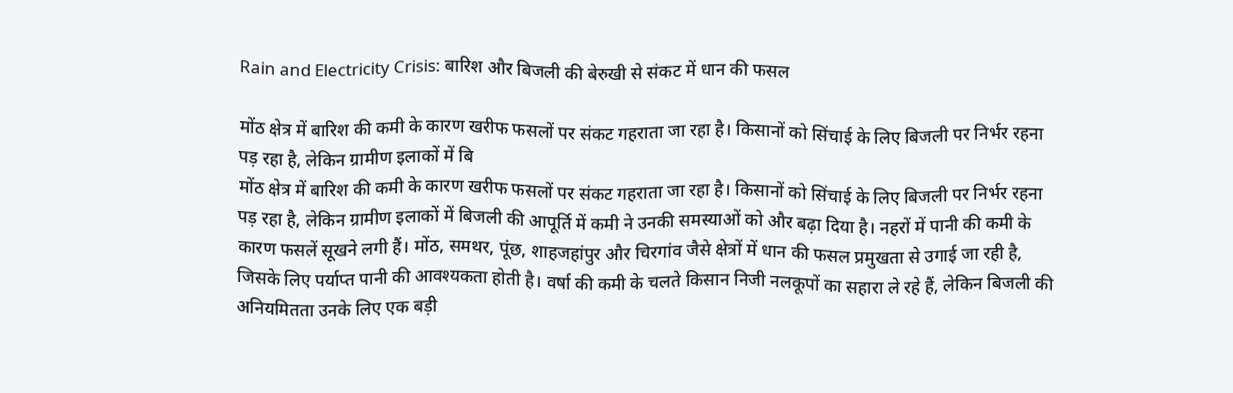Rain and Electricity Crisis: बारिश और बिजली की बेरुखी से संकट में धान की फसल

मोंठ क्षेत्र में बारिश की कमी के कारण खरीफ फसलों पर संकट गहराता जा रहा है। किसानों को सिंचाई के लिए बिजली पर निर्भर रहना पड़ रहा है, लेकिन ग्रामीण इलाकों में बि
मोंठ क्षेत्र में बारिश की कमी के कारण खरीफ फसलों पर संकट गहराता जा रहा है। किसानों को सिंचाई के लिए बिजली पर निर्भर रहना पड़ रहा है, लेकिन ग्रामीण इलाकों में बिजली की आपूर्ति में कमी ने उनकी समस्याओं को और बढ़ा दिया है। नहरों में पानी की कमी के कारण फसलें सूखने लगी हैं। मोंठ, समथर, पूंछ, शाहजहांपुर और चिरगांव जैसे क्षेत्रों में धान की फसल प्रमुखता से उगाई जा रही है, जिसके लिए पर्याप्त पानी की आवश्यकता होती है। वर्षा की कमी के चलते किसान निजी नलकूपों का सहारा ले रहे हैं, लेकिन बिजली की अनियमितता उनके लिए एक बड़ी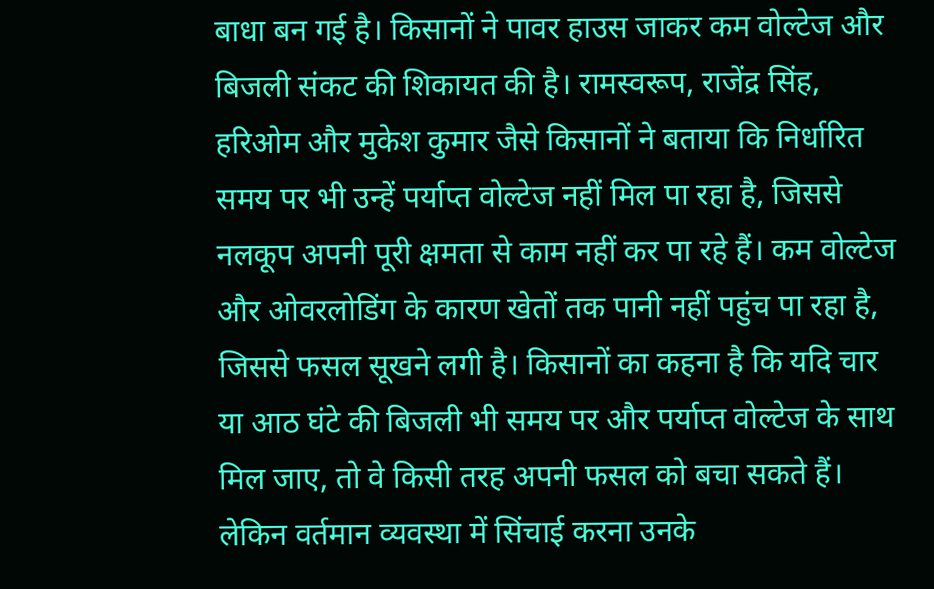बाधा बन गई है। किसानों ने पावर हाउस जाकर कम वोल्टेज और बिजली संकट की शिकायत की है। रामस्वरूप, राजेंद्र सिंह, हरिओम और मुकेश कुमार जैसे किसानों ने बताया कि निर्धारित समय पर भी उन्हें पर्याप्त वोल्टेज नहीं मिल पा रहा है, जिससे नलकूप अपनी पूरी क्षमता से काम नहीं कर पा रहे हैं। कम वोल्टेज और ओवरलोडिंग के कारण खेतों तक पानी नहीं पहुंच पा रहा है, जिससे फसल सूखने लगी है। किसानों का कहना है कि यदि चार या आठ घंटे की बिजली भी समय पर और पर्याप्त वोल्टेज के साथ मिल जाए, तो वे किसी तरह अपनी फसल को बचा सकते हैं। लेकिन वर्तमान व्यवस्था में सिंचाई करना उनके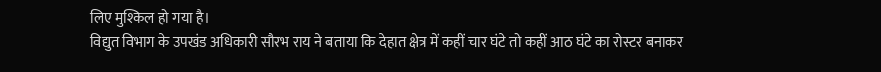लिए मुश्किल हो गया है।
विद्युत विभाग के उपखंड अधिकारी सौरभ राय ने बताया कि देहात क्षेत्र में कहीं चार घंटे तो कहीं आठ घंटे का रोस्टर बनाकर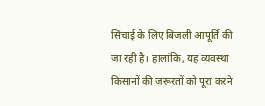सिंचाई के लिए बिजली आपूर्ति की जा रही है। हालांकि, यह व्यवस्था किसानों की जरूरतों को पूरा करने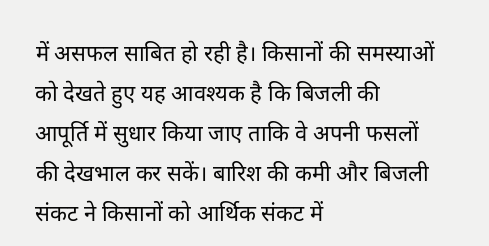में असफल साबित हो रही है। किसानों की समस्याओं को देखते हुए यह आवश्यक है कि बिजली की आपूर्ति में सुधार किया जाए ताकि वे अपनी फसलों की देखभाल कर सकें। बारिश की कमी और बिजली संकट ने किसानों को आर्थिक संकट में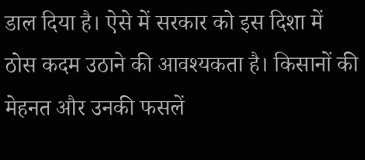डाल दिया है। ऐसे में सरकार को इस दिशा में ठोस कदम उठाने की आवश्यकता है। किसानों की मेहनत और उनकी फसलें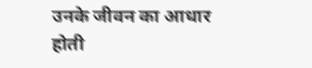उनके जीवन का आधार होती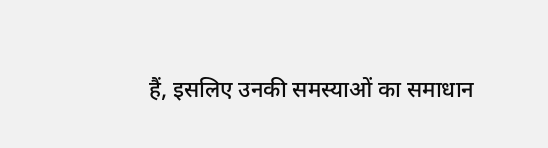हैं, इसलिए उनकी समस्याओं का समाधान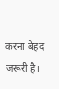करना बेहद जरूरी है।